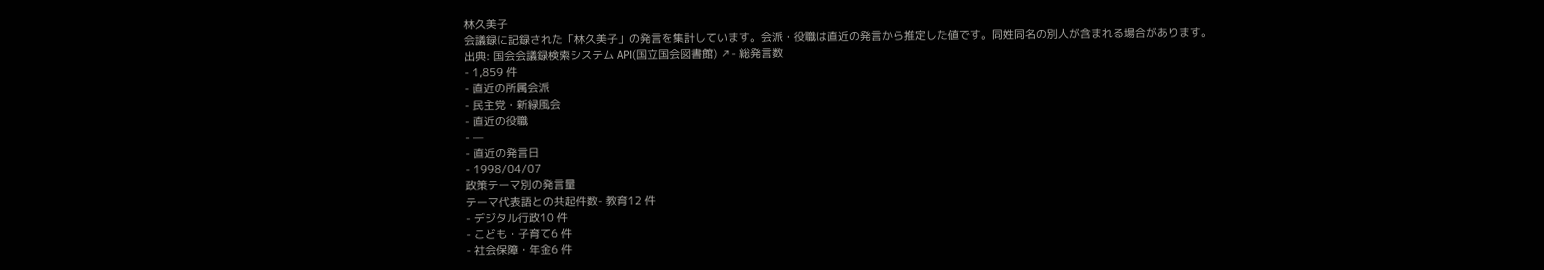林久美子
会議録に記録された「林久美子」の発言を集計しています。会派・役職は直近の発言から推定した値です。同姓同名の別人が含まれる場合があります。
出典: 国会会議録検索システム API(国立国会図書館) ↗- 総発言数
- 1,859 件
- 直近の所属会派
- 民主党・新緑風会
- 直近の役職
- —
- 直近の発言日
- 1998/04/07
政策テーマ別の発言量
テーマ代表語との共起件数- 教育12 件
- デジタル行政10 件
- こども・子育て6 件
- 社会保障・年金6 件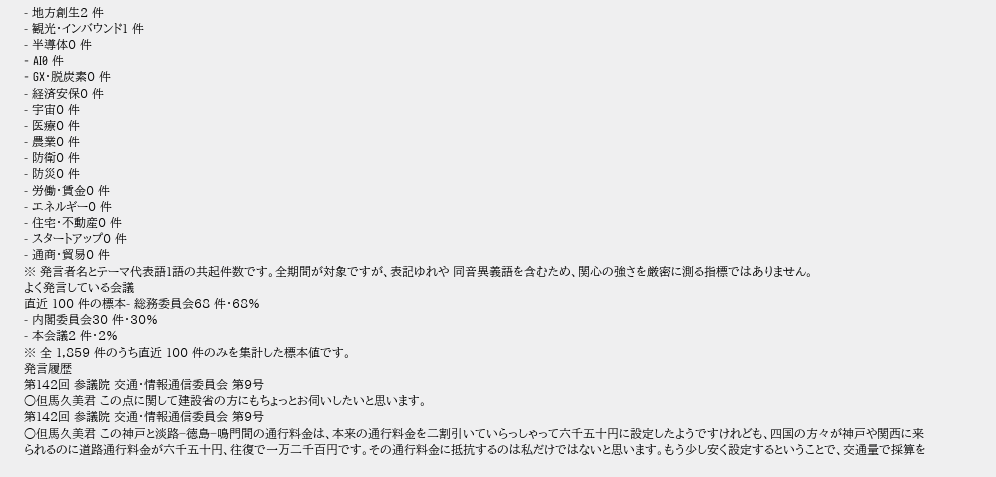- 地方創生2 件
- 観光・インバウンド1 件
- 半導体0 件
- AI0 件
- GX・脱炭素0 件
- 経済安保0 件
- 宇宙0 件
- 医療0 件
- 農業0 件
- 防衛0 件
- 防災0 件
- 労働・賃金0 件
- エネルギー0 件
- 住宅・不動産0 件
- スタートアップ0 件
- 通商・貿易0 件
※ 発言者名とテーマ代表語1語の共起件数です。全期間が対象ですが、表記ゆれや 同音異義語を含むため、関心の強さを厳密に測る指標ではありません。
よく発言している会議
直近 100 件の標本- 総務委員会68 件・68%
- 内閣委員会30 件・30%
- 本会議2 件・2%
※ 全 1,859 件のうち直近 100 件のみを集計した標本値です。
発言履歴
第142回 参議院 交通・情報通信委員会 第9号
○但馬久美君 この点に関して建設省の方にもちょっとお伺いしたいと思います。
第142回 参議院 交通・情報通信委員会 第9号
○但馬久美君 この神戸と淡路−徳島−鳴門間の通行料金は、本来の通行料金を二割引いていらっしゃって六千五十円に設定したようですけれども、四国の方々が神戸や関西に来られるのに道路通行料金が六千五十円、往復で一万二千百円です。その通行料金に抵抗するのは私だけではないと思います。もう少し安く設定するということで、交通量で採算を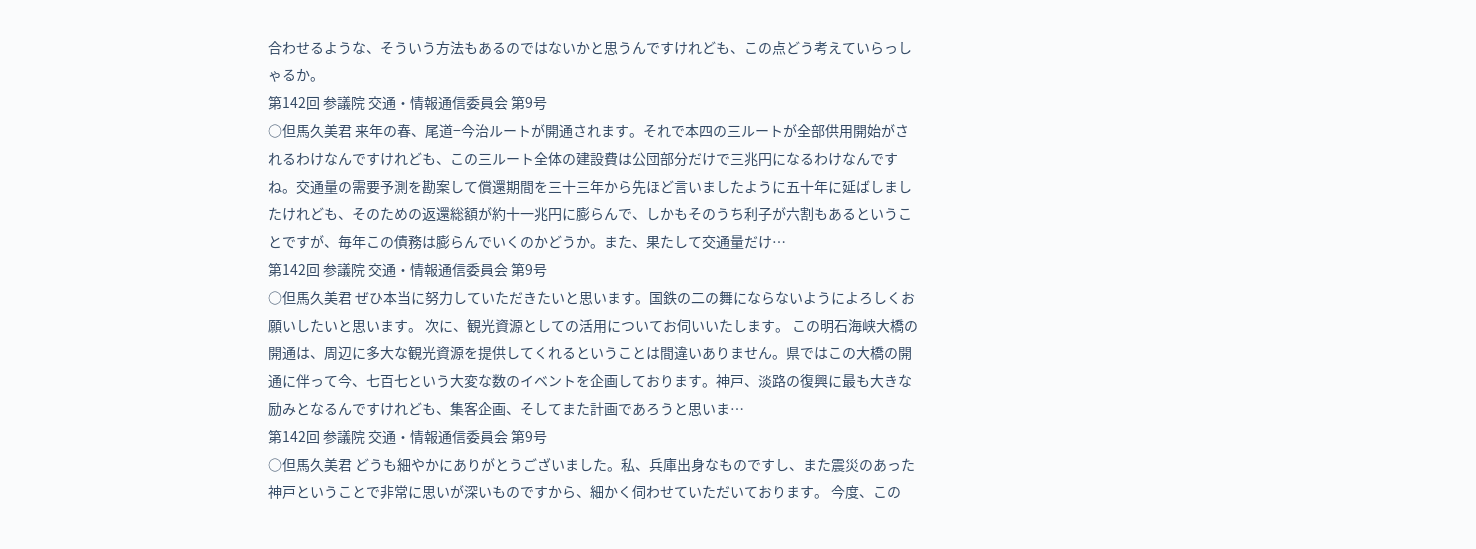合わせるような、そういう方法もあるのではないかと思うんですけれども、この点どう考えていらっしゃるか。
第142回 参議院 交通・情報通信委員会 第9号
○但馬久美君 来年の春、尾道−今治ルートが開通されます。それで本四の三ルートが全部供用開始がされるわけなんですけれども、この三ルート全体の建設費は公団部分だけで三兆円になるわけなんですね。交通量の需要予測を勘案して償還期間を三十三年から先ほど言いましたように五十年に延ばしましたけれども、そのための返還総額が約十一兆円に膨らんで、しかもそのうち利子が六割もあるということですが、毎年この債務は膨らんでいくのかどうか。また、果たして交通量だけ…
第142回 参議院 交通・情報通信委員会 第9号
○但馬久美君 ぜひ本当に努力していただきたいと思います。国鉄の二の舞にならないようによろしくお願いしたいと思います。 次に、観光資源としての活用についてお伺いいたします。 この明石海峡大橋の開通は、周辺に多大な観光資源を提供してくれるということは間違いありません。県ではこの大橋の開通に伴って今、七百七という大変な数のイベントを企画しております。神戸、淡路の復興に最も大きな励みとなるんですけれども、集客企画、そしてまた計画であろうと思いま…
第142回 参議院 交通・情報通信委員会 第9号
○但馬久美君 どうも細やかにありがとうございました。私、兵庫出身なものですし、また震災のあった神戸ということで非常に思いが深いものですから、細かく伺わせていただいております。 今度、この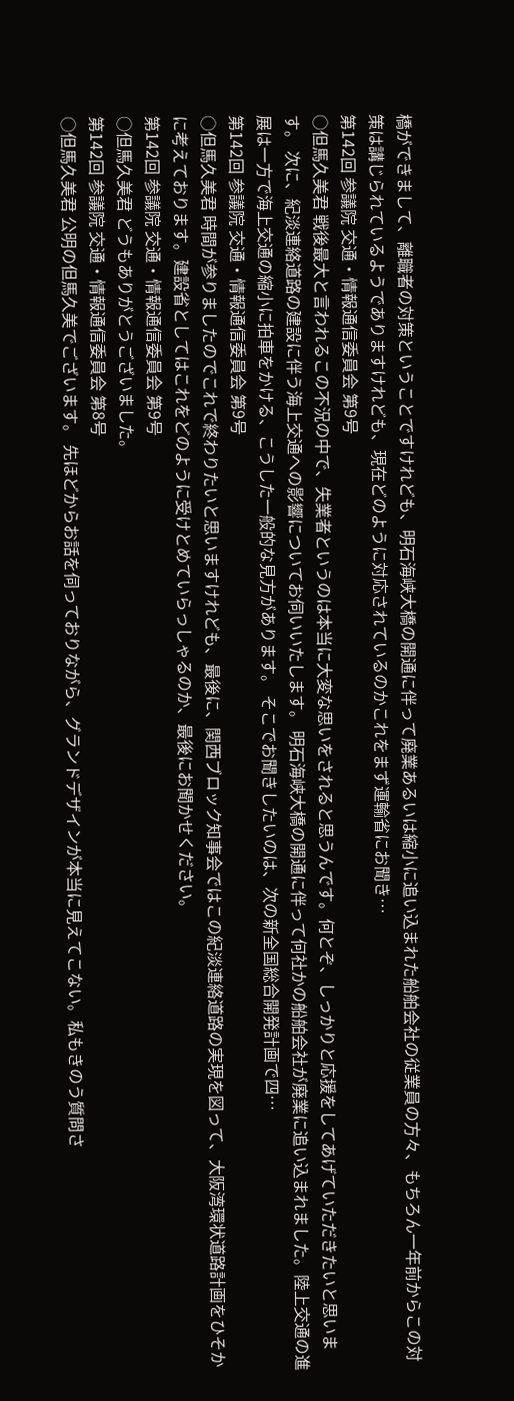橋ができまして、離職者の対策ということですけれども、明石海峡大橋の開通に伴って廃業あるいは縮小に追い込まれた船舶会社の従業員の方々、もちろん一年前からこの対策は講じられているようでありますけれども、現在どのように対応されているのかこれをまず運輸省にお聞き…
第142回 参議院 交通・情報通信委員会 第9号
○但馬久美君 戦後最大と言われるこの不況の中で、失業者というのは本当に大変な思いをされると思うんです。何とぞ、しっかりと応援をしてあげていただきたいと思います。 次に、紀淡連絡道路の建設に伴う海上交通への影響についてお伺いいたします。 明石海峡大橋の開通に伴って何社かの船舶会社が廃業に追い込まれました。陸上交通の進展は一方で海上交通の縮小に拍車をかける、こうした一般的な見方があります。 そこでお聞きしたいのは、次の新全国総合開発計画で四…
第142回 参議院 交通・情報通信委員会 第9号
○但馬久美君 時間が参りましたのでこれで終わりたいと思いますけれども、最後に、関西ブロック知事会ではこの紀淡連絡道路の実現を図って、大阪湾環状道路計画をひそかに考えております。建設省としてはこれをどのように受けとめていらっしゃるのか、最後にお聞かせください。
第142回 参議院 交通・情報通信委員会 第9号
○但馬久美君 どうもありがとうございました。
第142回 参議院 交通・情報通信委員会 第8号
○但馬久美君 公明の但馬久美でございます。 先ほどからお話を伺っておりながら、グランドデザインが本当に見えてこない。私もきのう質問さ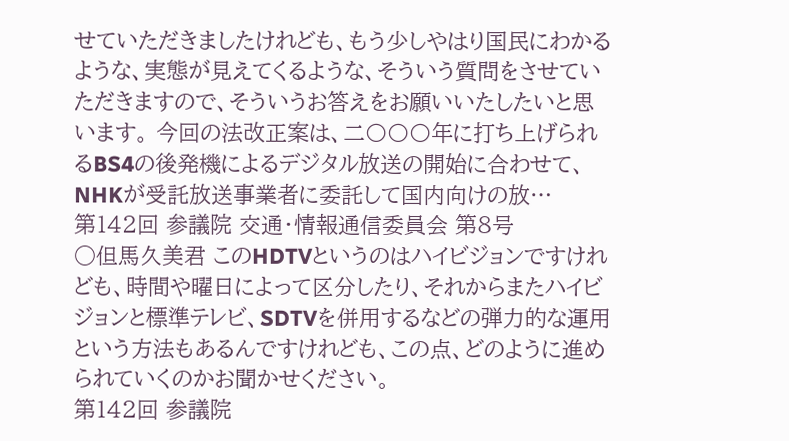せていただきましたけれども、もう少しやはり国民にわかるような、実態が見えてくるような、そういう質問をさせていただきますので、そういうお答えをお願いいたしたいと思います。 今回の法改正案は、二〇〇〇年に打ち上げられるBS4の後発機によるデジタル放送の開始に合わせて、NHKが受託放送事業者に委託して国内向けの放…
第142回 参議院 交通・情報通信委員会 第8号
○但馬久美君 このHDTVというのはハイビジョンですけれども、時間や曜日によって区分したり、それからまたハイビジョンと標準テレビ、SDTVを併用するなどの弾力的な運用という方法もあるんですけれども、この点、どのように進められていくのかお聞かせください。
第142回 参議院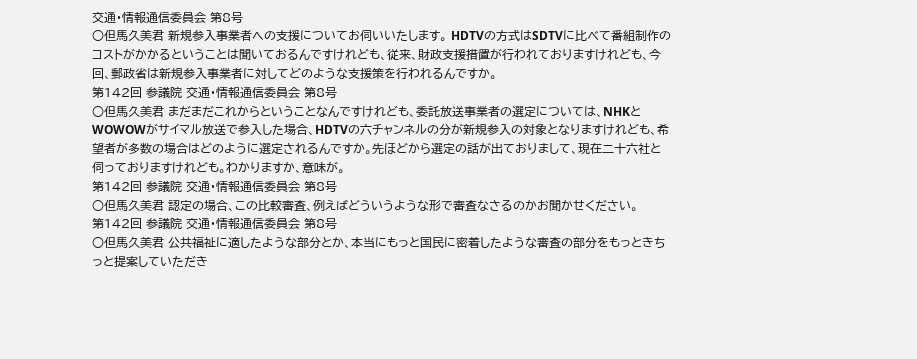交通・情報通信委員会 第8号
○但馬久美君 新規参入事業者への支援についてお伺いいたします。 HDTVの方式はSDTVに比べて番組制作のコストがかかるということは聞いておるんですけれども、従来、財政支援措置が行われておりますけれども、今回、郵政省は新規参入事業者に対してどのような支援策を行われるんですか。
第142回 参議院 交通・情報通信委員会 第8号
○但馬久美君 まだまだこれからということなんですけれども、委託放送事業者の選定については、NHKとWOWOWがサイマル放送で参入した場合、HDTVの六チャンネルの分が新規参入の対象となりますけれども、希望者が多数の場合はどのように選定されるんですか。先ほどから選定の話が出ておりまして、現在二十六社と伺っておりますけれども。わかりますか、意味が。
第142回 参議院 交通・情報通信委員会 第8号
○但馬久美君 認定の場合、この比較審査、例えばどういうような形で審査なさるのかお聞かせください。
第142回 参議院 交通・情報通信委員会 第8号
○但馬久美君 公共福祉に適したような部分とか、本当にもっと国民に密着したような審査の部分をもっときちっと提案していただき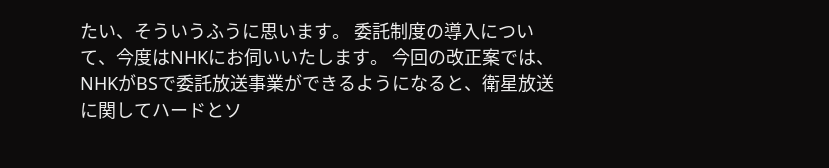たい、そういうふうに思います。 委託制度の導入について、今度はNHKにお伺いいたします。 今回の改正案では、NHKがBSで委託放送事業ができるようになると、衛星放送に関してハードとソ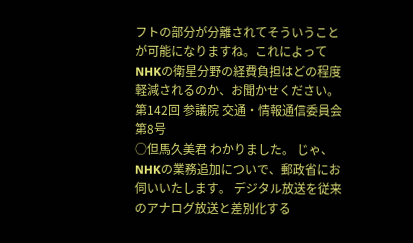フトの部分が分離されてそういうことが可能になりますね。これによってNHKの衛星分野の経費負担はどの程度軽減されるのか、お聞かせください。
第142回 参議院 交通・情報通信委員会 第8号
○但馬久美君 わかりました。 じゃ、NHKの業務追加についで、郵政省にお伺いいたします。 デジタル放送を従来のアナログ放送と差別化する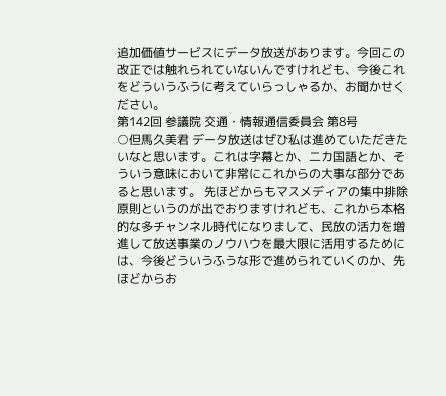追加価値サービスにデータ放送があります。今回この改正では触れられていないんですけれども、今後これをどういうふうに考えていらっしゃるか、お聞かせください。
第142回 参議院 交通・情報通信委員会 第8号
○但馬久美君 データ放送はぜひ私は進めていただきたいなと思います。これは字幕とか、二カ国語とか、そういう意味において非常にこれからの大事な部分であると思います。 先ほどからもマスメディアの集中排除原則というのが出でおりますけれども、これから本格的な多チャンネル時代になりまして、民放の活力を増進して放送事業のノウハウを最大限に活用するためには、今後どういうふうな形で進められていくのか、先ほどからお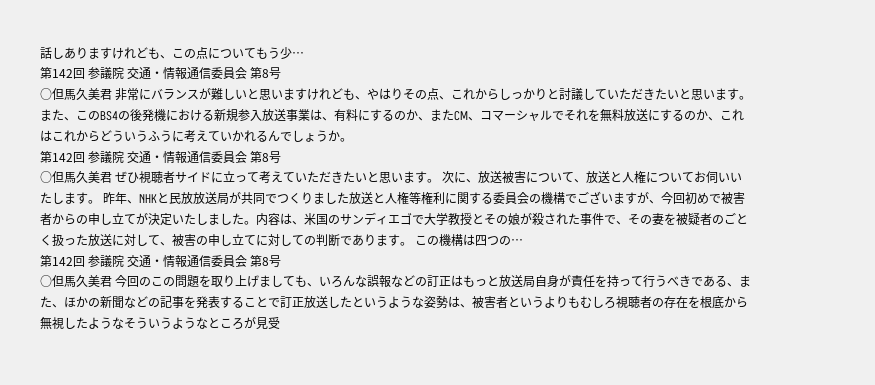話しありますけれども、この点についてもう少…
第142回 参議院 交通・情報通信委員会 第8号
○但馬久美君 非常にバランスが難しいと思いますけれども、やはりその点、これからしっかりと討議していただきたいと思います。 また、このBS4の後発機における新規参入放送事業は、有料にするのか、またCM、コマーシャルでそれを無料放送にするのか、これはこれからどういうふうに考えていかれるんでしょうか。
第142回 参議院 交通・情報通信委員会 第8号
○但馬久美君 ぜひ視聴者サイドに立って考えていただきたいと思います。 次に、放送被害について、放送と人権についてお伺いいたします。 昨年、NHKと民放放送局が共同でつくりました放送と人権等権利に関する委員会の機構でございますが、今回初めで被害者からの申し立てが決定いたしました。内容は、米国のサンディエゴで大学教授とその娘が殺された事件で、その妻を被疑者のごとく扱った放送に対して、被害の申し立てに対しての判断であります。 この機構は四つの…
第142回 参議院 交通・情報通信委員会 第8号
○但馬久美君 今回のこの問題を取り上げましても、いろんな誤報などの訂正はもっと放送局自身が責任を持って行うべきである、また、ほかの新聞などの記事を発表することで訂正放送したというような姿勢は、被害者というよりもむしろ視聴者の存在を根底から無視したようなそういうようなところが見受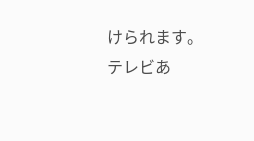けられます。テレビあ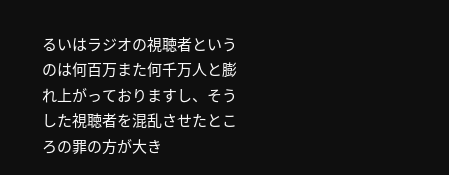るいはラジオの視聴者というのは何百万また何千万人と膨れ上がっておりますし、そうした視聴者を混乱させたところの罪の方が大き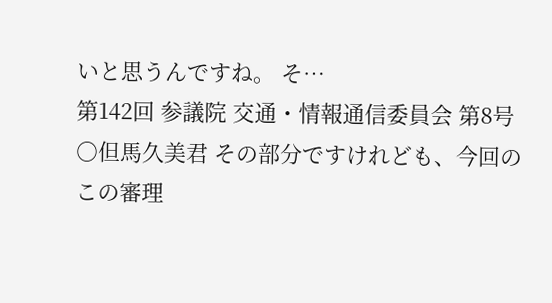いと思うんですね。 そ…
第142回 参議院 交通・情報通信委員会 第8号
○但馬久美君 その部分ですけれども、今回のこの審理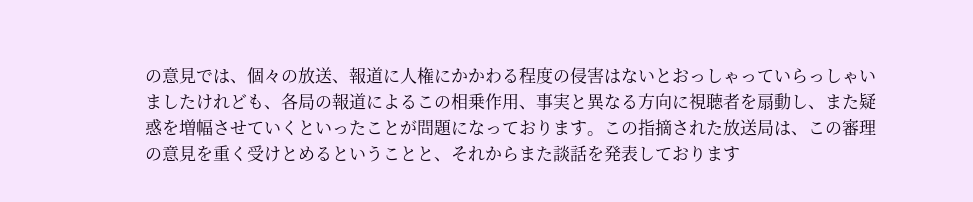の意見では、個々の放送、報道に人権にかかわる程度の侵害はないとおっしゃっていらっしゃいましたけれども、各局の報道によるこの相乗作用、事実と異なる方向に視聴者を扇動し、また疑惑を増幅させていくといったことが問題になっております。この指摘された放送局は、この審理の意見を重く受けとめるということと、それからまた談話を発表しております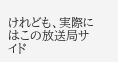けれども、実際にはこの放送局サイド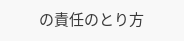の責任のとり方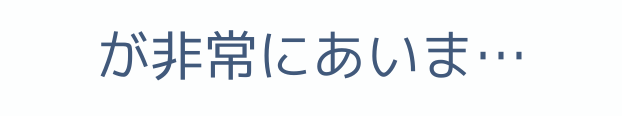が非常にあいま…